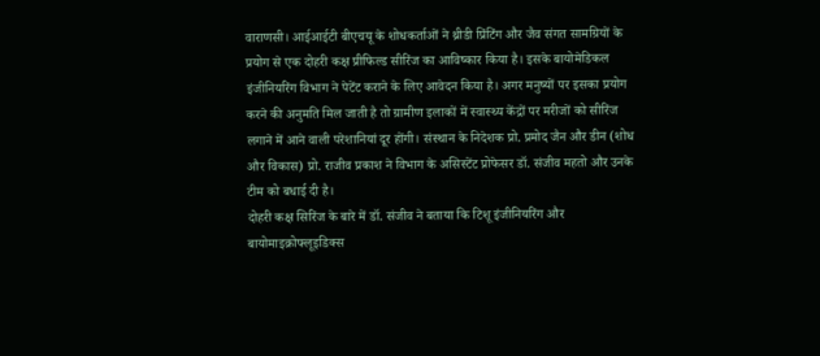वाराणसी। आईआईटी बीएचयू के शोधकर्ताओं ने थ्रीडी प्रिंटिंग और जैव संगत सामग्रियों के प्रयोग से एक दोहरी कक्ष प्रीफिल्ड सीरिंज का आविष्कार किया है। इसके बायोमेडिकल इंजीनियरिंग विभाग ने पेटेंट कराने के लिए आवेदन किया है। अगर मनुष्यों पर इसका प्रयोग करने की अनुमति मिल जाती है तो ग्रामीण इलाकों में स्वास्थ्य केंद्रों पर मरीजों को सीरिंज लगाने में आने वाली परेशानियां दूर होंगी। संस्थान के निदेशक प्रो. प्रमोद जैन और डीन (शोध और विकास) प्रो. राजीव प्रकाश ने विभाग के असिस्टेंट प्रोफेसर डॉ. संजीव महतो और उनके टीम को बधाई दी है।
दोहरी कक्ष सिरिंज के बारे में डॉ. संजीव ने बताया कि टिशू इंजीनियरिंग और बायोमाइक्रोफ्लूइडिक्स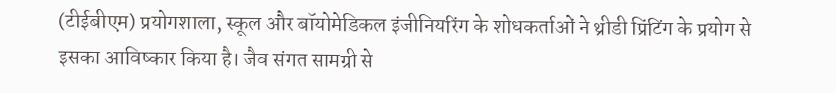(टीईबीएम) प्रयोगशाला, स्कूल और बॉयोमेडिकल इंजीनियरिंग के शोधकर्ताओं ने थ्रीडी प्रिंटिंग के प्रयोग से इसका आविष्कार किया है। जैव संगत सामग्री से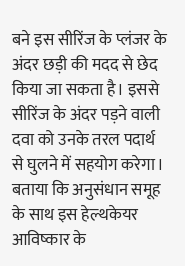बने इस सीरिंज के प्लंजर के अंदर छड़ी की मदद से छेद किया जा सकता है। इससे सीरिंज के अंदर पड़ने वाली दवा को उनके तरल पदार्थ से घुलने में सहयोग करेगा। बताया कि अनुसंधान समूह के साथ इस हेल्थकेयर आविष्कार के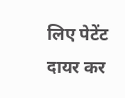लिए पेटेंट दायर कर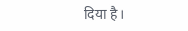दिया है।